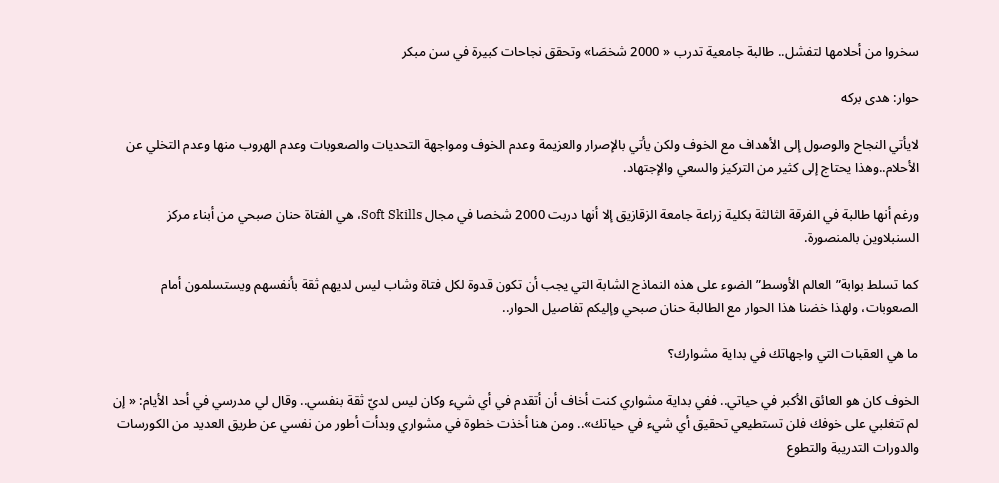سخروا من أحلامها لتفشل.. طالبة جامعية تدرب « 2000 شخصَا» وتحقق نجاحات كبيرة في سن مبكر

حوار: هدى بركه

لايأتي النجاح والوصول إلى الأهداف مع الخوف ولكن يأتي بالإصرار والعزيمة وعدم الخوف ومواجهة التحديات والصعوبات وعدم الهروب منها وعدم التخلي عن الأحلام..وهذا يحتاج إلى كثير من التركيز والسعي والإجتهاد.

ورغم أنها طالبة في الفرقة الثالثة بكلية زراعة جامعة الزقازيق إلا أنها دربت 2000 شخصا في مجال Soft Skills، هي الفتاة حنان صبحي من أبناء مركز السنبلاوين بالمنصورة.

كما تسلط بوابة”العالم الأوسط” الضوء على هذه النماذج الشابة التي يجب أن تكون قدوة لكل فتاة وشاب ليس لديهم ثقة بأنفسهم ويستسلمون أمام الصعوبات، ولهذا خضنا هذا الحوار مع الطالبة حنان صبحي وإليكم تفاصيل الحوار..

ما هي العقبات التي واجهاتك في بداية مشوارك؟

الخوف كان هو العائق الأكبر في حياتي.. ففي بداية مشواري كنت أخاف أن أتقدم في أي شيء وكان ليس لديّ ثقة بنفسي.. وقال لي مدرسي في أحد الأيام: « إن لم تتغلبي على خوفك فلن تستطيعي تحقيق أي شيء في حياتك».. ومن هنا أخذت خطوة في مشواري وبدأت أطور من نفسي عن طريق العديد من الكورسات والدورات التدريبة والتطوع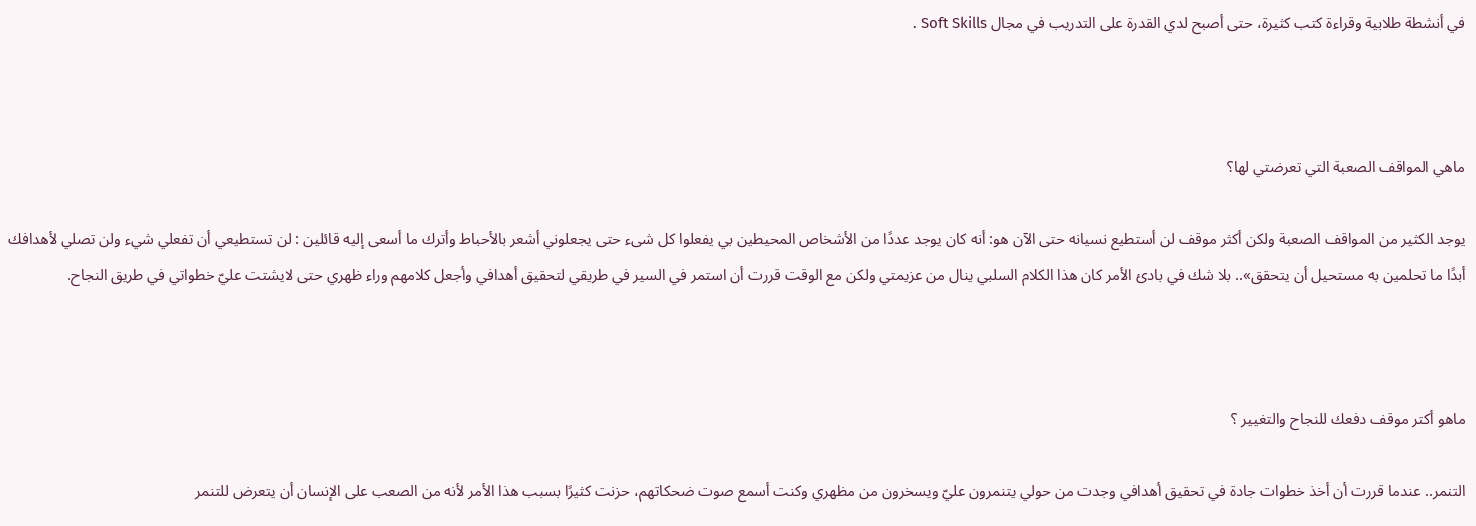في أنشطة طلابية وقراءة كتب كثيرة، حتى أصبح لدي القدرة على التدريب في مجال Soft Skills .



ماهي المواقف الصعبة التي تعرضتي لها؟

يوجد الكثير من المواقف الصعبة ولكن أكثر موقف لن أستطيع نسيانه حتى الآن هو: أنه كان يوجد عددًا من الأشخاص المحيطين بي يفعلوا كل شىء حتى يجعلوني أشعر بالأحباط وأترك ما أسعى إليه قائلين : لن تستطيعي أن تفعلي شيء ولن تصلي لأهدافك أبدًا ما تحلمين به مستحيل أن يتحقق».. بلا شك في بادئ الأمر كان هذا الكلام السلبي ينال من عزيمتي ولكن مع الوقت قررت أن استمر في السير في طريقي لتحقيق أهدافي وأجعل كلامهم وراء ظهري حتى لايشتت عليّ خطواتي في طريق النجاح.



ماهو أكتر موقف دفعك للنجاح والتغيير ؟

التنمر.. عندما قررت أن أخذ خطوات جادة في تحقيق أهدافي وجدت من حولي يتنمرون عليّ ويسخرون من مظهري وكنت أسمع صوت ضحكاتهم، حزنت كثيرًا بسبب هذا الأمر لأنه من الصعب على الإنسان أن يتعرض للتنمر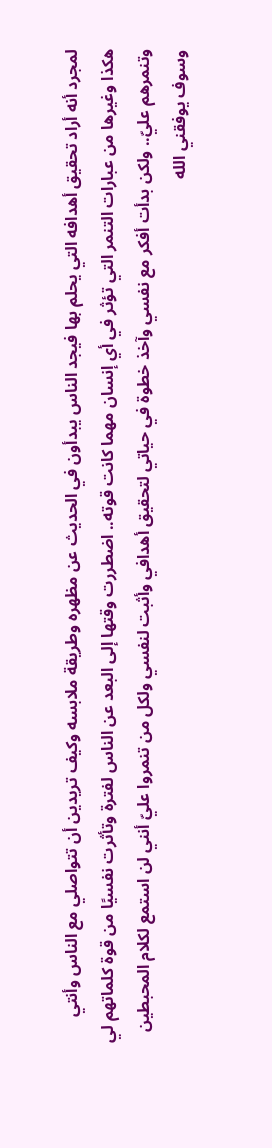لمجرد أنه أراد تحقيق أهدافه التي يحلم بها فيجد الناس يبدأون في الحديث عن مظهره وطريقة ملابسه وكيف تريدين أن تتواصلي مع الناس وأنتي هكذا وغيرها من عبارات التنمر التي تؤثر في أي إنسان مهما كانت قوته.. اضطررت وقتها إلى البعد عن الناس لفترة وتأثرت نفسيًا من قوة كلماتهم لي وتنمرهم عليّ.. ولكن بدأت أفكر مع نفسي وآخذ خطوة في حياتي لتحقيق أهدافي وأثبت لنفسي ولكل من تنمروا عليّ أنني لن استمع لكلام المحبطين وسوف يوفقني الله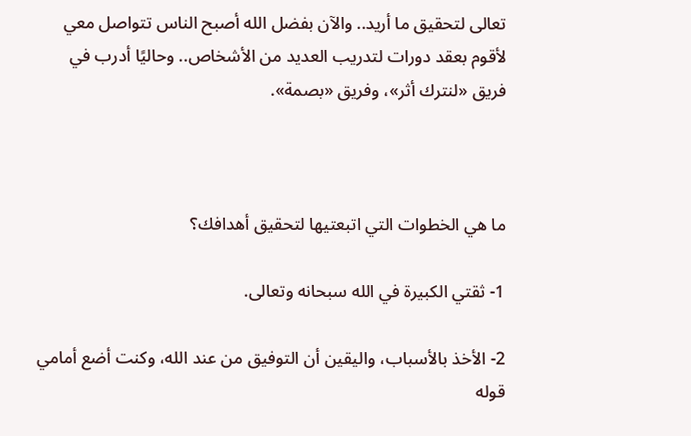تعالى لتحقيق ما أريد.. والآن بفضل الله أصبح الناس تتواصل معي لأقوم بعقد دورات لتدريب العديد من الأشخاص.. وحاليًا أدرب في فريق «لنترك أثر»، وفريق «بصمة».



ما هي الخطوات التي اتبعتيها لتحقيق أهدافك؟

1- ثقتي الكبيرة في الله سبحانه وتعالى.

2- الأخذ بالأسباب، واليقين أن التوفيق من عند الله، وكنت أضع أمامي قوله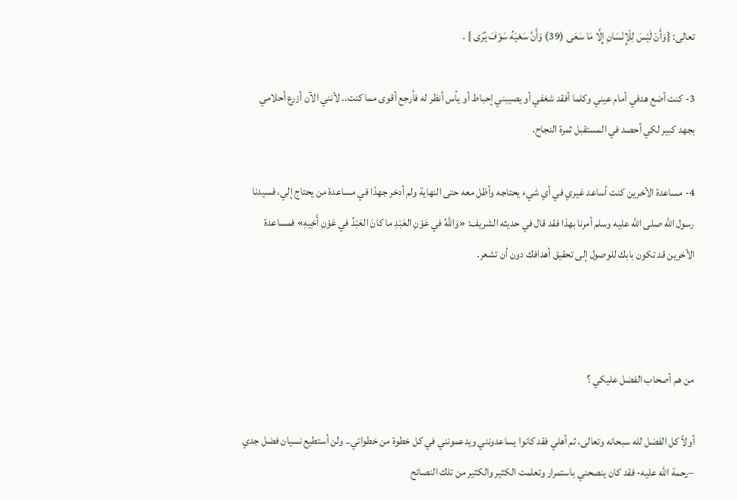تعالى: {وَأَنْ لَيْسَ لِلْإِنْسَانِ إِلَّا مَا سَعَى (39) وَأَنَّ سَعْيَهُ سَوْفَ يُرَى } .

3- كنت أضع هدفي أمام عيني وكلما أفقد شغفي أو يصيبني إحباط أو يأس أنظر له فأرجع أقوى مما كنت.. لأنني الآن أزرع أحلامي بجهد كبير لكي أحصد في المستقبل ثمرة النجاح.

4- مساعدة الأخرين كنت أساعد غيري في أي شيء يحتاجه وأظل معه حتى النهاية ولم أدخر جهدًا في مساعدة من يحتاج إلي، فسيدنا رسول الله صلى الله عليه وسلم أمرنا بهذا فقد قال في حديثه الشريف: «وَاللَّهُ في عَوْنِ العَبْدِ ما كانَ العَبْدُ في عَوْنِ أَخِيهِ» فمساعدة الأخرين قد تكون بابك للوصول إلى تحقيق أهدافك دون أن تشعر.



من هم أصحاب الفضل عليكي ؟

أولاً كل الفضل لله سبحانه وتعالى، ثم أهلي فقد كانوا يساعدونني ويدعمونني في كل خطوة من خطواتي.. ولن أستطيع نسيان فضل جدي –رحمة الله عليه- فقد كان ينصحني باستمرار وتعلمت الكثير والكثير من تلك النصائح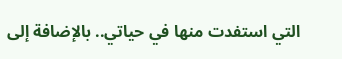التي استفدت منها في حياتي.. بالإضافة إلى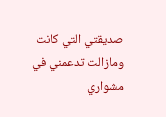صديقتي التي كانت ومازالت تدعمني في مشواري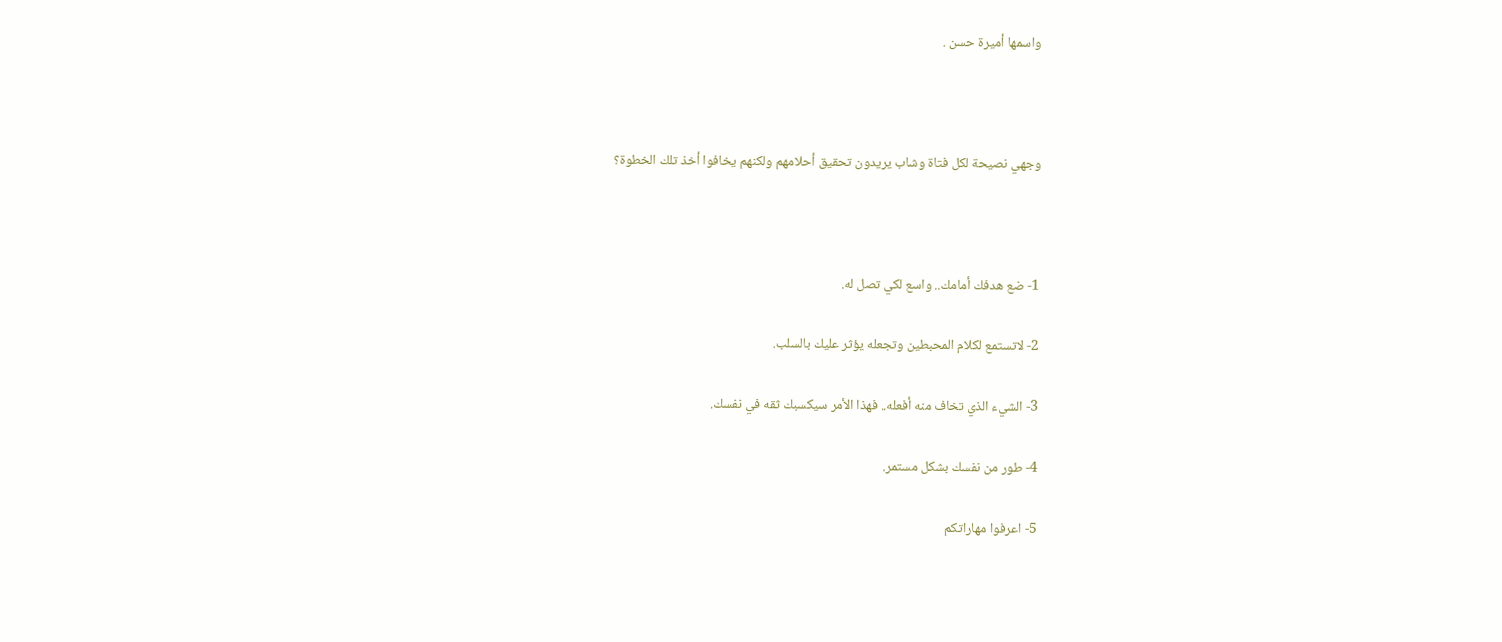واسمها أميرة حسن .



وجهي نصيحة لكل فتاة وشاب يريدون تحقيق أحلامهم ولكنهم يخافوا أخذ تلك الخطوة؟



1- ضع هدفك أمامك.. واسع لكي تصل له.

2- لاتستمع لكلام المحبطين وتجعله يؤثر عليك بالسلب.

3- الشيء الذي تخاف منه أفعله.. فهذا الأمر سيكسبك ثقه في نفسك.

4- طور من نفسك بشكل مستمر.

5- اعرفوا مهاراتكم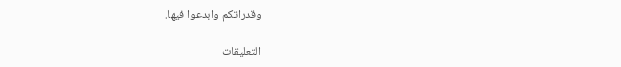وقدراتكم وابدعوا فيها.

التعليقات